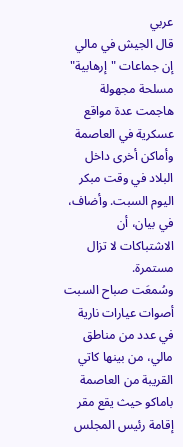عربي
قال الجيش في مالي إن جماعات "إرهابية" مسلحة مجهولة هاجمت عدة مواقع عسكرية في العاصمة وأماكن أخرى داخل البلاد في وقت مبكر اليوم السبت. وأضاف، في بيان، أن الاشتباكات لا تزال مستمرة.
وسُمعَت صباح السبت أصوات عيارات نارية في عدد من مناطق مالي، من بينها كاتي القريبة من العاصمة باماكو حيث يقع مقر إقامة رئيس المجلس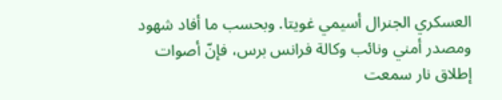العسكري الجنرال أسيمي غويتا. وبحسب ما أفاد شهود ومصدر أمني ونائب وكالة فرانس برس، فإنّ أصوات إطلاق نار سمعت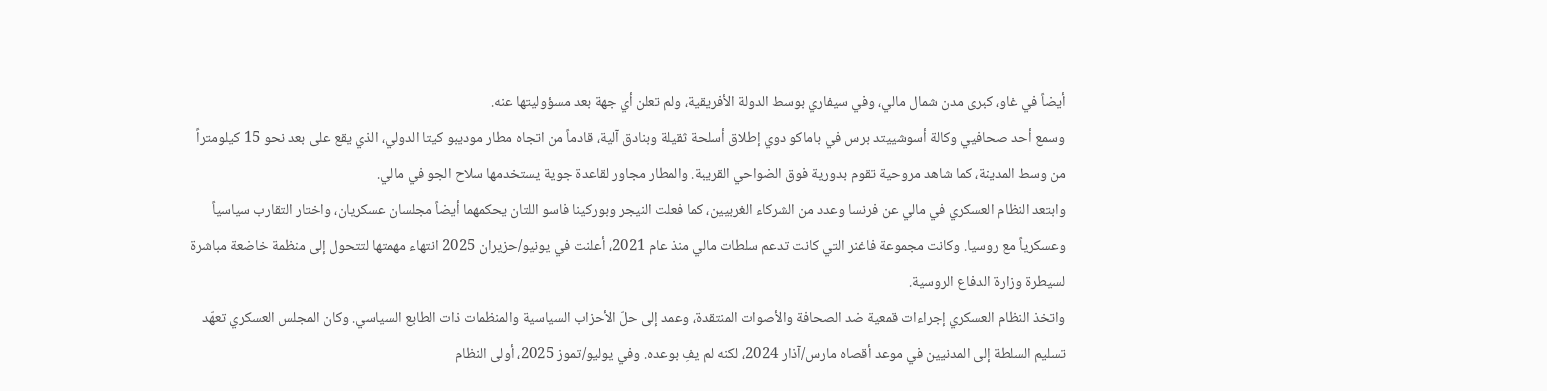أيضاً في غاو، كبرى مدن شمال مالي، وفي سيفاري بوسط الدولة الأفريقية، ولم تعلن أي جهة بعد مسؤوليتها عنه.
وسمع أحد صحافيي وكالة أسوشييتد برس في باماكو دوي إطلاق أسلحة ثقيلة وبنادق آلية، قادماً من اتجاه مطار موديبو كيتا الدولي، الذي يقع على بعد نحو 15 كيلومتراً من وسط المدينة، كما شاهد مروحية تقوم بدورية فوق الضواحي القريبة. والمطار مجاور لقاعدة جوية يستخدمها سلاح الجو في مالي.
وابتعد النظام العسكري في مالي عن فرنسا وعدد من الشركاء الغربيين، كما فعلت النيجر وبوركينا فاسو اللتان يحكمهما أيضاً مجلسان عسكريان، واختار التقارب سياسياً وعسكرياً مع روسيا. وكانت مجموعة فاغنر التي كانت تدعم سلطات مالي منذ عام 2021، أعلنت في يونيو/حزيران 2025 انتهاء مهمتها لتتحول إلى منظمة خاضعة مباشرة لسيطرة وزارة الدفاع الروسية.
واتخذ النظام العسكري إجراءات قمعية ضد الصحافة والأصوات المنتقدة، وعمد إلى حلّ الأحزاب السياسية والمنظمات ذات الطابع السياسي. وكان المجلس العسكري تعهّد تسليم السلطة إلى المدنيين في موعد أقصاه مارس/آذار 2024، لكنه لم يفِ بوعده. وفي يوليو/تموز 2025، أولى النظام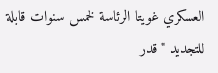العسكري غويتا الرئاسة لخمس سنوات قابلة للتجديد "قدر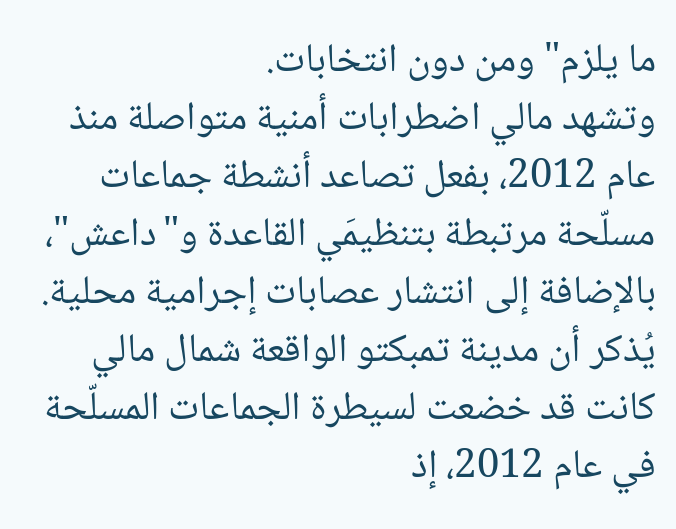ما يلزم" ومن دون انتخابات.
وتشهد مالي اضطرابات أمنية متواصلة منذ عام 2012، بفعل تصاعد أنشطة جماعات مسلّحة مرتبطة بتنظيمَي القاعدة و"داعش"، بالإضافة إلى انتشار عصابات إجرامية محلية. يُذكر أن مدينة تمبكتو الواقعة شمال مالي كانت قد خضعت لسيطرة الجماعات المسلّحة في عام 2012، إذ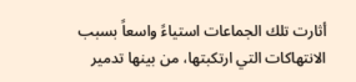أثارت تلك الجماعات استياءً واسعاً بسبب الانتهاكات التي ارتكبتها، من بينها تدمير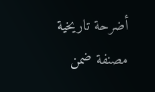أضرحة تاريخية مصنفة ضمن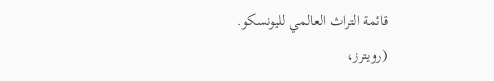قائمة التراث العالمي لليونسكو.
(رويترز،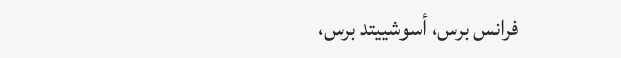فرانس برس، أسوشييتد برس،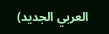العربي الجديد)